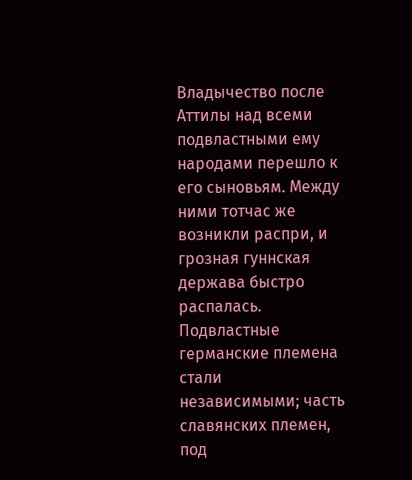Владычество после Аттилы над всеми подвластными ему народами перешло к его сыновьям. Между ними тотчас же возникли распри, и грозная гуннская держава быстро распалась. Подвластные германские племена стали независимыми; часть славянских племен, под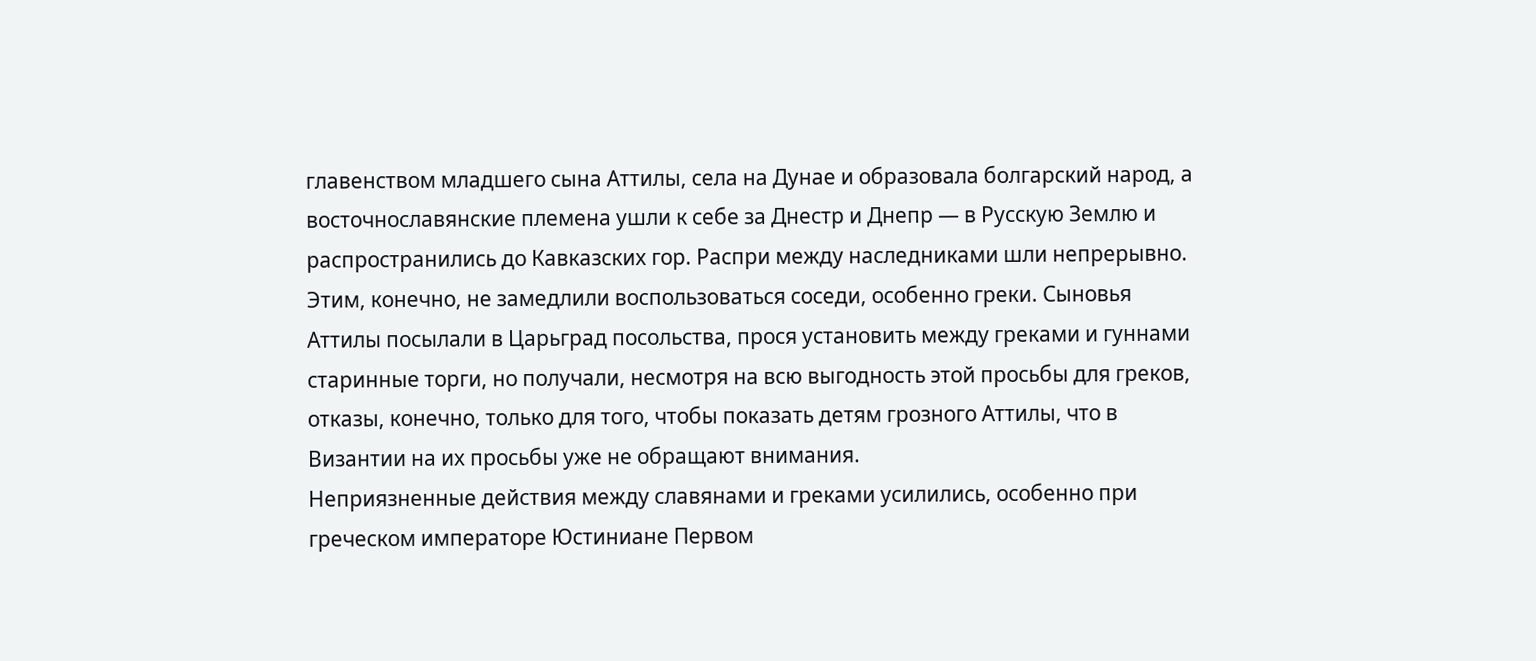главенством младшего сына Аттилы, села на Дунае и образовала болгарский народ, а восточнославянские племена ушли к себе за Днестр и Днепр — в Русскую Землю и распространились до Кавказских гор. Распри между наследниками шли непрерывно. Этим, конечно, не замедлили воспользоваться соседи, особенно греки. Сыновья Аттилы посылали в Царьград посольства, прося установить между греками и гуннами старинные торги, но получали, несмотря на всю выгодность этой просьбы для греков, отказы, конечно, только для того, чтобы показать детям грозного Аттилы, что в Византии на их просьбы уже не обращают внимания.
Неприязненные действия между славянами и греками усилились, особенно при греческом императоре Юстиниане Первом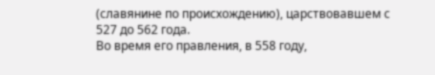(славянине по происхождению), царствовавшем с 527 до 562 года.
Во время его правления, в 558 году,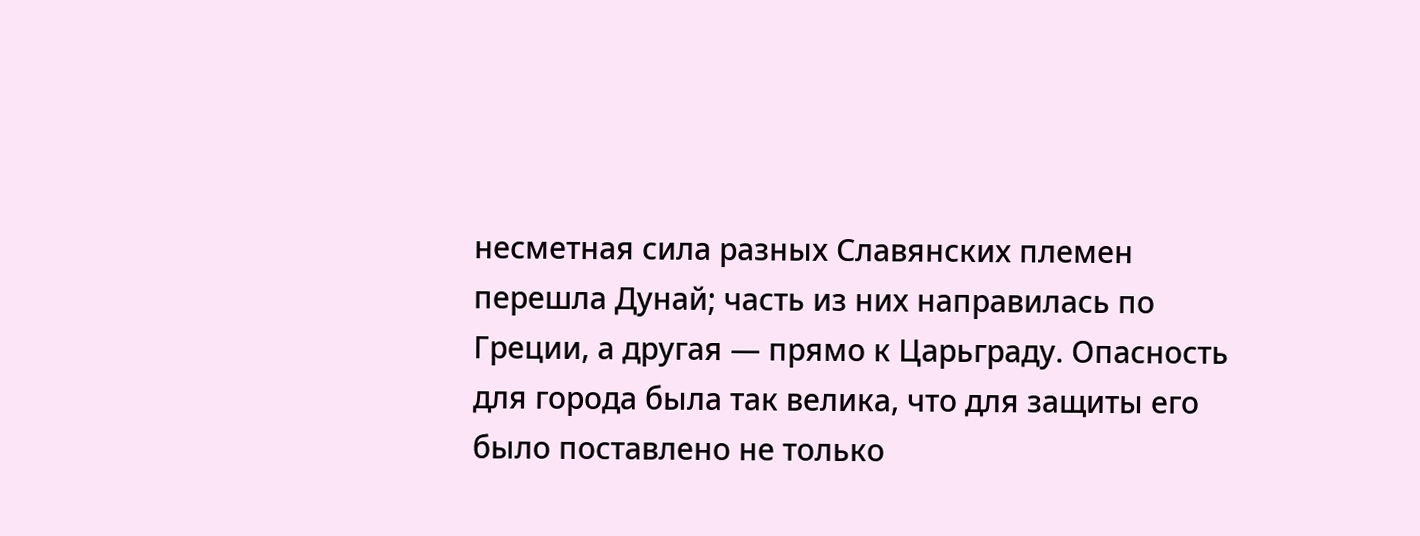несметная сила разных Славянских племен перешла Дунай; часть из них направилась по Греции, а другая — прямо к Царьграду. Опасность для города была так велика, что для защиты его было поставлено не только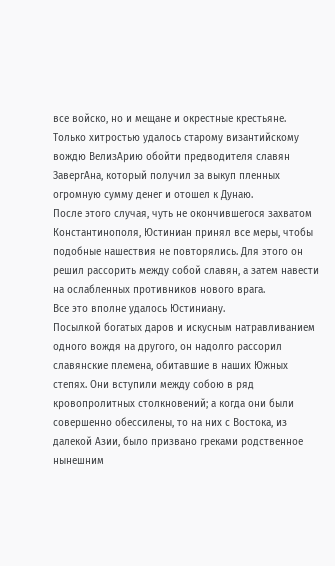все войско, но и мещане и окрестные крестьяне. Только хитростью удалось старому византийскому вождю ВелизАрию обойти предводителя славян ЗавергАна, который получил за выкуп пленных огромную сумму денег и отошел к Дунаю.
После этого случая, чуть не окончившегося захватом Константинополя, Юстиниан принял все меры, чтобы подобные нашествия не повторялись. Для этого он решил рассорить между собой славян, а затем навести на ослабленных противников нового врага.
Все это вполне удалось Юстиниану.
Посылкой богатых даров и искусным натравливанием одного вождя на другого, он надолго рассорил славянские племена, обитавшие в наших Южных степях. Они вступили между собою в ряд кровопролитных столкновений; а когда они были совершенно обессилены, то на них с Востока, из далекой Азии, было призвано греками родственное нынешним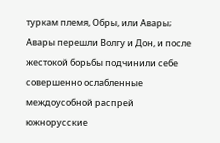туркам племя, Обры, или Авары; Авары перешли Волгу и Дон, и после жестокой борьбы подчинили себе совершенно ослабленные междоусобной распрей южнорусские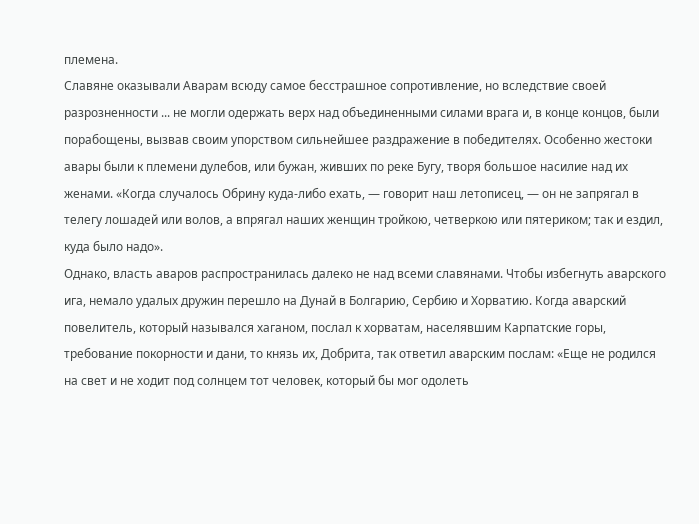племена.
Славяне оказывали Аварам всюду самое бесстрашное сопротивление, но вследствие своей разрозненности ... не могли одержать верх над объединенными силами врага и, в конце концов, были порабощены, вызвав своим упорством сильнейшее раздражение в победителях. Особенно жестоки авары были к племени дулебов, или бужан, живших по реке Бугу, творя большое насилие над их женами. «Когда случалось Обрину куда-либо ехать, — говорит наш летописец, — он не запрягал в телегу лошадей или волов, а впрягал наших женщин тройкою, четверкою или пятериком; так и ездил, куда было надо».
Однако, власть аваров распространилась далеко не над всеми славянами. Чтобы избегнуть аварского ига, немало удалых дружин перешло на Дунай в Болгарию, Сербию и Хорватию. Когда аварский повелитель, который назывался хаганом, послал к хорватам, населявшим Карпатские горы, требование покорности и дани, то князь их, Добрита, так ответил аварским послам: «Еще не родился на свет и не ходит под солнцем тот человек, который бы мог одолеть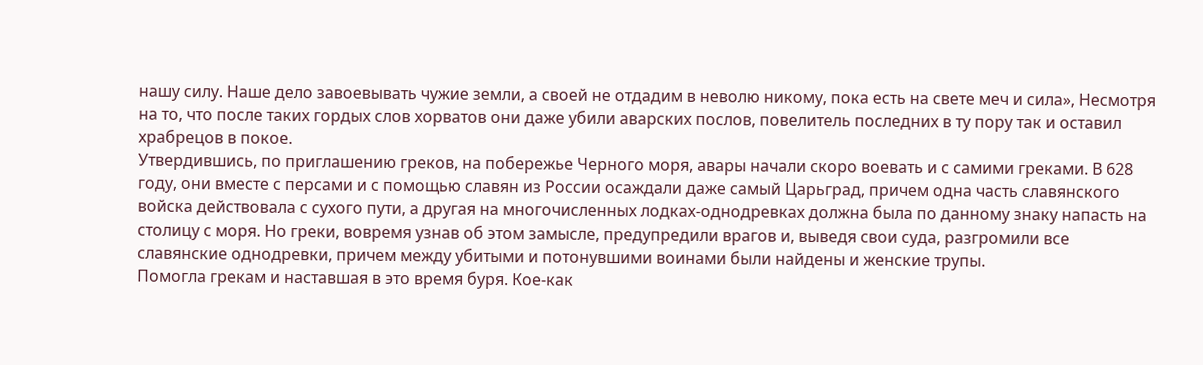нашу силу. Наше дело завоевывать чужие земли, а своей не отдадим в неволю никому, пока есть на свете меч и сила», Несмотря на то, что после таких гордых слов хорватов они даже убили аварских послов, повелитель последних в ту пору так и оставил храбрецов в покое.
Утвердившись, по приглашению греков, на побережье Черного моря, авары начали скоро воевать и с самими греками. В 628 году, они вместе с персами и с помощью славян из России осаждали даже самый Царьград, причем одна часть славянского войска действовала с сухого пути, а другая на многочисленных лодках-однодревках должна была по данному знаку напасть на столицу с моря. Но греки, вовремя узнав об этом замысле, предупредили врагов и, выведя свои суда, разгромили все славянские однодревки, причем между убитыми и потонувшими воинами были найдены и женские трупы.
Помогла грекам и наставшая в это время буря. Кое-как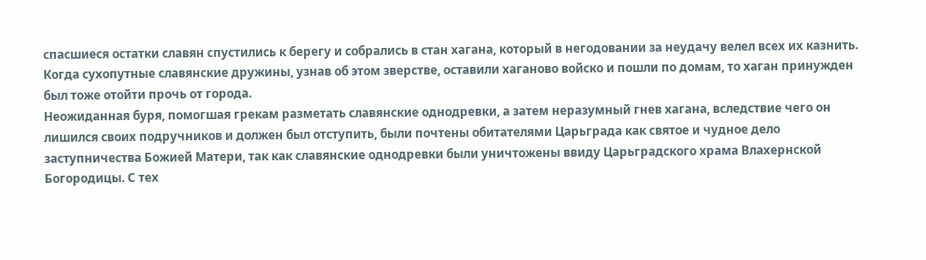спасшиеся остатки славян спустились к берегу и собрались в стан хагана, который в негодовании за неудачу велел всех их казнить. Когда сухопутные славянские дружины, узнав об этом зверстве, оставили хаганово войско и пошли по домам, то хаган принужден был тоже отойти прочь от города.
Неожиданная буря, помогшая грекам разметать славянские однодревки, а затем неразумный гнев хагана, вследствие чего он лишился своих подручников и должен был отступить, были почтены обитателями Царьграда как святое и чудное дело заступничества Божией Матери, так как славянские однодревки были уничтожены ввиду Царьградского храма Влахернской Богородицы. С тех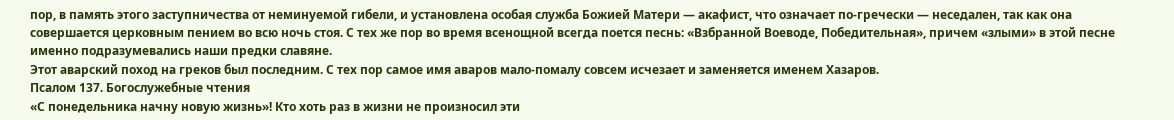пор, в память этого заступничества от неминуемой гибели, и установлена особая служба Божией Матери — акафист, что означает по-гречески — неседален, так как она совершается церковным пением во всю ночь стоя. С тех же пор во время всенощной всегда поется песнь: «Взбранной Воеводе, Победительная», причем «злыми» в этой песне именно подразумевались наши предки славяне.
Этот аварский поход на греков был последним. С тех пор самое имя аваров мало-помалу совсем исчезает и заменяется именем Хазаров.
Псалом 137. Богослужебные чтения
«С понедельника начну новую жизнь»! Кто хоть раз в жизни не произносил эти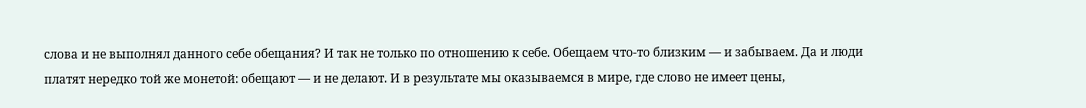слова и не выполнял данного себе обещания? И так не только по отношению к себе. Обещаем что-то близким — и забываем. Да и люди платят нередко той же монетой: обещают — и не делают. И в результате мы оказываемся в мире, где слово не имеет цены,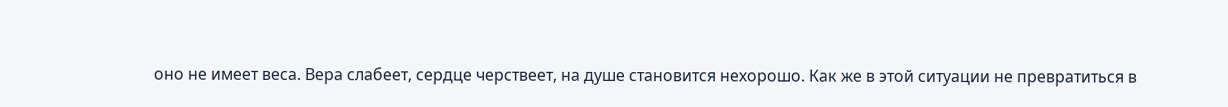оно не имеет веса. Вера слабеет, сердце черствеет, на душе становится нехорошо. Как же в этой ситуации не превратиться в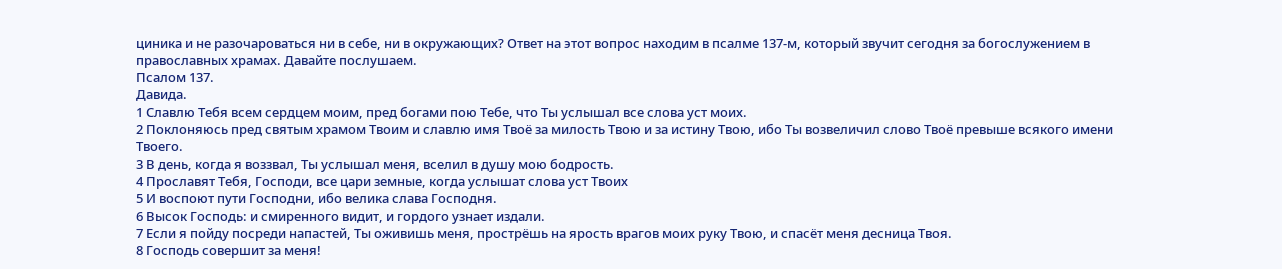циника и не разочароваться ни в себе, ни в окружающих? Ответ на этот вопрос находим в псалме 137-м, который звучит сегодня за богослужением в православных храмах. Давайте послушаем.
Псалом 137.
Давида.
1 Славлю Тебя всем сердцем моим, пред богами пою Тебе, что Ты услышал все слова уст моих.
2 Поклоняюсь пред святым храмом Твоим и славлю имя Твоё за милость Твою и за истину Твою, ибо Ты возвеличил слово Твоё превыше всякого имени Твоего.
3 В день, когда я воззвал, Ты услышал меня, вселил в душу мою бодрость.
4 Прославят Тебя, Господи, все цари земные, когда услышат слова уст Твоих
5 И воспоют пути Господни, ибо велика слава Господня.
6 Высок Господь: и смиренного видит, и гордого узнает издали.
7 Если я пойду посреди напастей, Ты оживишь меня, прострёшь на ярость врагов моих руку Твою, и спасёт меня десница Твоя.
8 Господь совершит за меня!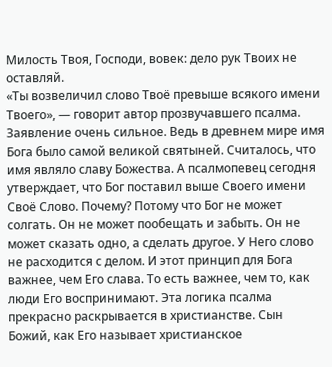Милость Твоя, Господи, вовек: дело рук Твоих не оставляй.
«Ты возвеличил слово Твоё превыше всякого имени Твоего», — говорит автор прозвучавшего псалма. Заявление очень сильное. Ведь в древнем мире имя Бога было самой великой святыней. Считалось, что имя являло славу Божества. А псалмопевец сегодня утверждает, что Бог поставил выше Своего имени Своё Слово. Почему? Потому что Бог не может солгать. Он не может пообещать и забыть. Он не может сказать одно, а сделать другое. У Него слово не расходится с делом. И этот принцип для Бога важнее, чем Его слава. То есть важнее, чем то, как люди Его воспринимают. Эта логика псалма прекрасно раскрывается в христианстве. Сын Божий, как Его называет христианское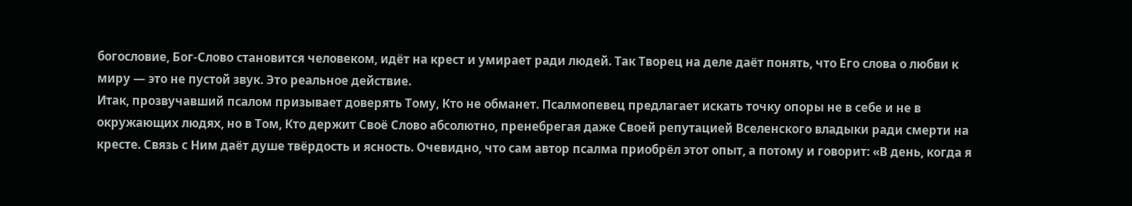богословие, Бог-Слово становится человеком, идёт на крест и умирает ради людей. Так Творец на деле даёт понять, что Его слова о любви к миру — это не пустой звук. Это реальное действие.
Итак, прозвучавший псалом призывает доверять Тому, Кто не обманет. Псалмопевец предлагает искать точку опоры не в себе и не в окружающих людях, но в Том, Кто держит Своё Слово абсолютно, пренебрегая даже Своей репутацией Вселенского владыки ради смерти на кресте. Связь с Ним даёт душе твёрдость и ясность. Очевидно, что сам автор псалма приобрёл этот опыт, а потому и говорит: «В день, когда я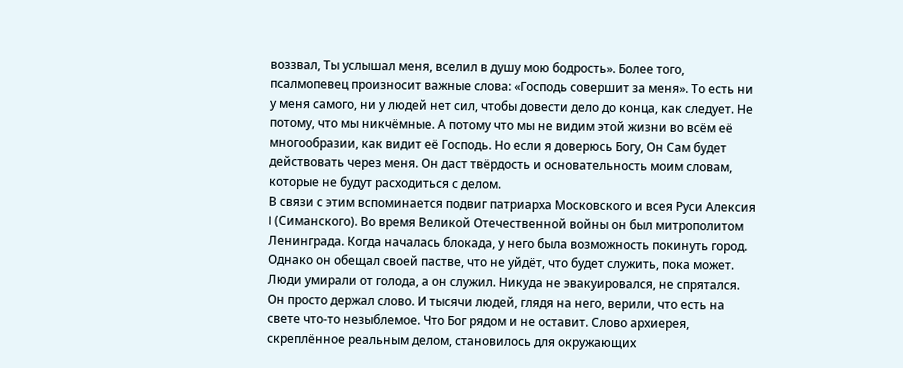воззвал, Ты услышал меня, вселил в душу мою бодрость». Более того, псалмопевец произносит важные слова: «Господь совершит за меня». То есть ни у меня самого, ни у людей нет сил, чтобы довести дело до конца, как следует. Не потому, что мы никчёмные. А потому что мы не видим этой жизни во всём её многообразии, как видит её Господь. Но если я доверюсь Богу, Он Сам будет действовать через меня. Он даст твёрдость и основательность моим словам, которые не будут расходиться с делом.
В связи с этим вспоминается подвиг патриарха Московского и всея Руси Алексия I (Симанского). Во время Великой Отечественной войны он был митрополитом Ленинграда. Когда началась блокада, у него была возможность покинуть город. Однако он обещал своей пастве, что не уйдёт, что будет служить, пока может. Люди умирали от голода, а он служил. Никуда не эвакуировался, не спрятался. Он просто держал слово. И тысячи людей, глядя на него, верили, что есть на свете что-то незыблемое. Что Бог рядом и не оставит. Слово архиерея, скреплённое реальным делом, становилось для окружающих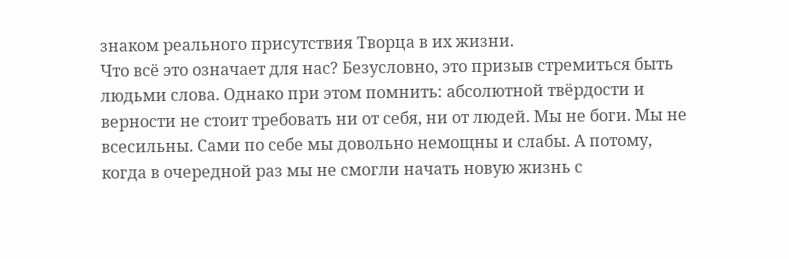знаком реального присутствия Творца в их жизни.
Что всё это означает для нас? Безусловно, это призыв стремиться быть людьми слова. Однако при этом помнить: абсолютной твёрдости и верности не стоит требовать ни от себя, ни от людей. Мы не боги. Мы не всесильны. Сами по себе мы довольно немощны и слабы. А потому, когда в очередной раз мы не смогли начать новую жизнь с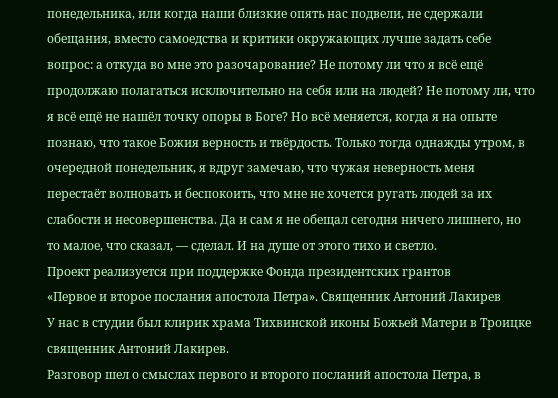понедельника, или когда наши близкие опять нас подвели, не сдержали обещания, вместо самоедства и критики окружающих лучше задать себе вопрос: а откуда во мне это разочарование? Не потому ли что я всё ещё продолжаю полагаться исключительно на себя или на людей? Не потому ли, что я всё ещё не нашёл точку опоры в Боге? Но всё меняется, когда я на опыте познаю, что такое Божия верность и твёрдость. Только тогда однажды утром, в очередной понедельник, я вдруг замечаю, что чужая неверность меня перестаёт волновать и беспокоить, что мне не хочется ругать людей за их слабости и несовершенства. Да и сам я не обещал сегодня ничего лишнего, но то малое, что сказал, — сделал. И на душе от этого тихо и светло.
Проект реализуется при поддержке Фонда президентских грантов
«Первое и второе послания апостола Петра». Священник Антоний Лакирев
У нас в студии был клирик храма Тихвинской иконы Божьей Матери в Троицке священник Антоний Лакирев.
Разговор шел о смыслах первого и второго посланий апостола Петра, в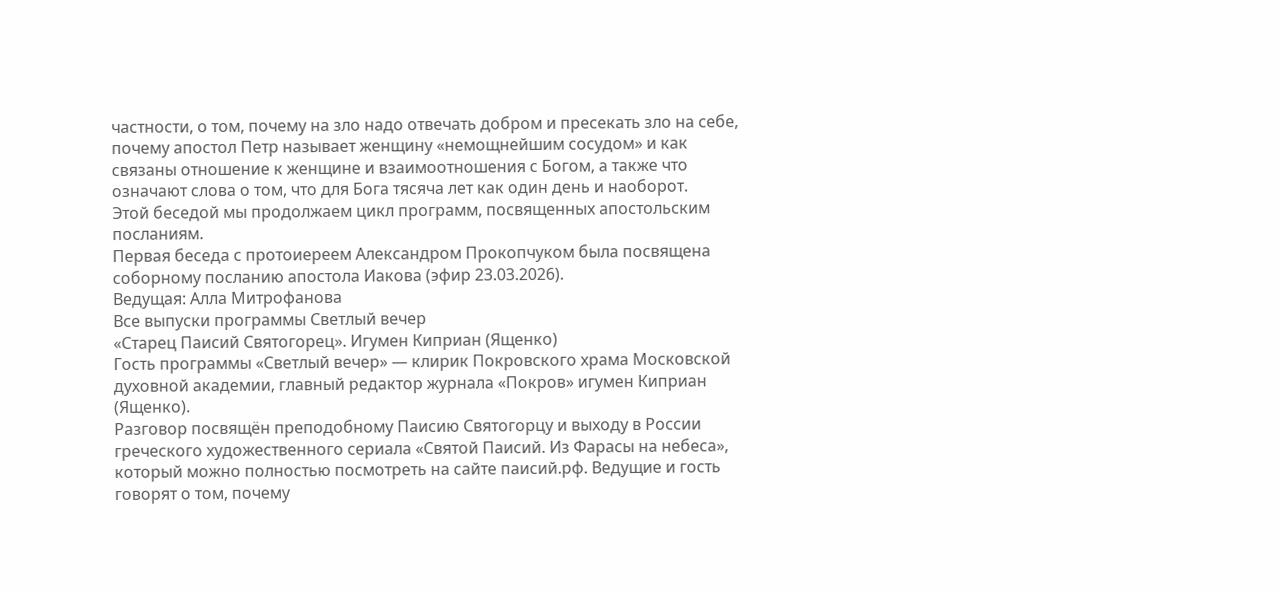частности, о том, почему на зло надо отвечать добром и пресекать зло на себе, почему апостол Петр называет женщину «немощнейшим сосудом» и как связаны отношение к женщине и взаимоотношения с Богом, а также что означают слова о том, что для Бога тясяча лет как один день и наоборот.
Этой беседой мы продолжаем цикл программ, посвященных апостольским посланиям.
Первая беседа с протоиереем Александром Прокопчуком была посвящена соборному посланию апостола Иакова (эфир 23.03.2026).
Ведущая: Алла Митрофанова
Все выпуски программы Светлый вечер
«Старец Паисий Святогорец». Игумен Киприан (Ященко)
Гость программы «Светлый вечер» — клирик Покровского храма Московской духовной академии, главный редактор журнала «Покров» игумен Киприан (Ященко).
Разговор посвящён преподобному Паисию Святогорцу и выходу в России греческого художественного сериала «Святой Паисий. Из Фарасы на небеса», который можно полностью посмотреть на сайте паисий.рф. Ведущие и гость говорят о том, почему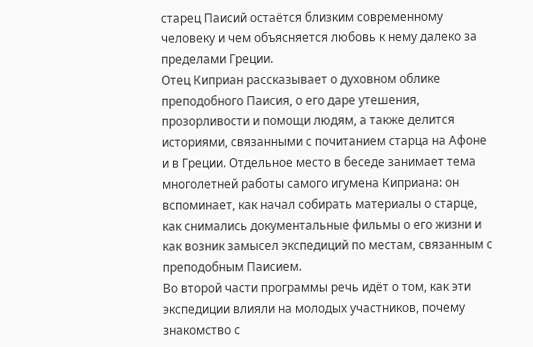старец Паисий остаётся близким современному человеку и чем объясняется любовь к нему далеко за пределами Греции.
Отец Киприан рассказывает о духовном облике преподобного Паисия, о его даре утешения, прозорливости и помощи людям, а также делится историями, связанными с почитанием старца на Афоне и в Греции. Отдельное место в беседе занимает тема многолетней работы самого игумена Киприана: он вспоминает, как начал собирать материалы о старце, как снимались документальные фильмы о его жизни и как возник замысел экспедиций по местам, связанным с преподобным Паисием.
Во второй части программы речь идёт о том, как эти экспедиции влияли на молодых участников, почему знакомство с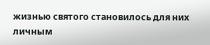жизнью святого становилось для них личным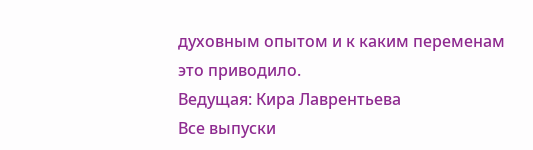духовным опытом и к каким переменам это приводило.
Ведущая: Кира Лаврентьева
Все выпуски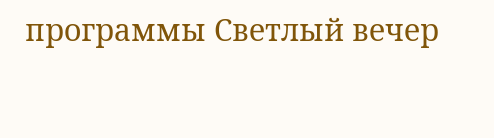программы Светлый вечер